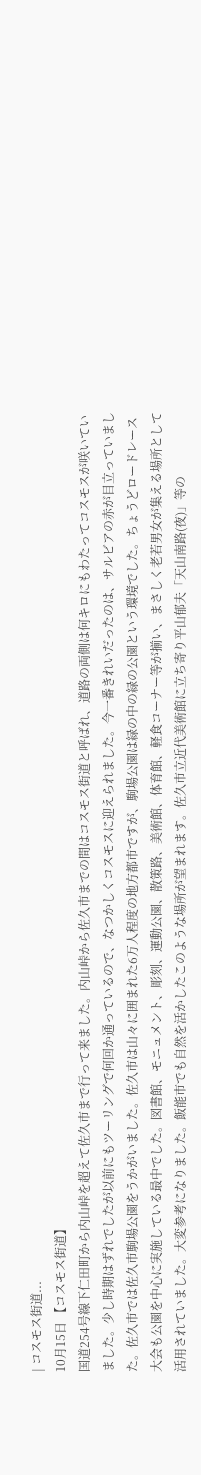| コスモス街道...
10月15日 【コスモス街道】
国道254号線下仁田町から内山峠を超えて佐久市まで行って来ました。内山峠から佐久市までの間はコスモス街道と呼ばれ、道路の両側は何キロにもわたってコスモスが咲いていました。少し時期はずれでしたが以前にもツーリングで何回か通っているので、なつかしくコスモスに迎えられました。今一番きれいだったのは、サルビアの赤が目立っていました。佐久市では佐久市駒場公園をうかがいました。佐久市は山々に囲まれた6万人程度の地方都市ですが、駒場公園は緑の中の緑の公園という環境でした。ちょうどロードレース大会も公園を中心に実施している最中でした。図書館、モニュメント、彫刻、運動公園、散策路、美術館、体育館、軽食コーナー等が揃い、まさしく老若男女が集える場所として活用されていました。大変参考になりました。飯能市でも自然を活かしたこのような場所が望まれます。佐久市立近代美術館に立ち寄り平山郁夫「天山南路(夜)」等の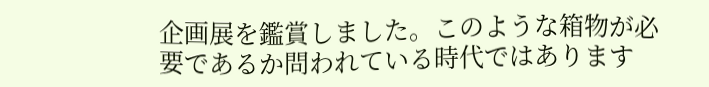企画展を鑑賞しました。このような箱物が必要であるか問われている時代ではあります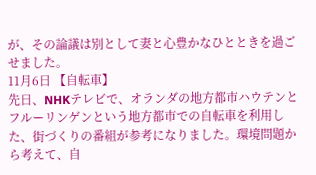が、その論議は別として妻と心豊かなひとときを過ごせました。
11月6日 【自転車】
先日、NHKテレビで、オランダの地方都市ハウテンとフルーリンゲンという地方都市での自転車を利用した、街づくりの番組が参考になりました。環境問題から考えて、自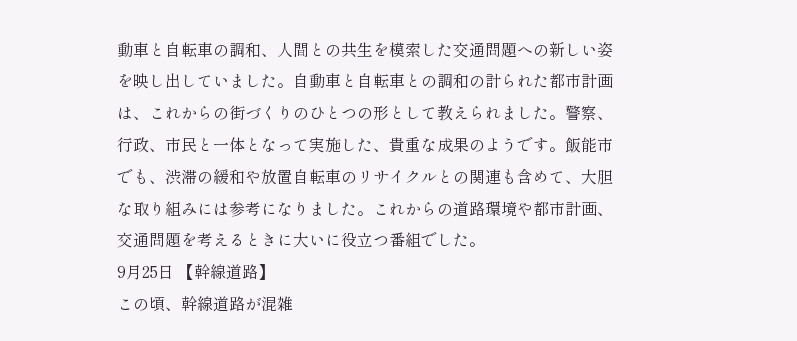動車と自転車の調和、人間との共生を模索した交通問題への新しい姿を映し出していました。自動車と自転車との調和の計られた都市計画は、これからの街づくりのひとつの形として教えられました。警察、行政、市民と一体となって実施した、貴重な成果のようです。飯能市でも、渋滞の緩和や放置自転車のリサイクルとの関連も含めて、大胆な取り組みには参考になりました。これからの道路環境や都市計画、交通問題を考えるときに大いに役立つ番組でした。
9月25日 【幹線道路】
この頃、幹線道路が混雑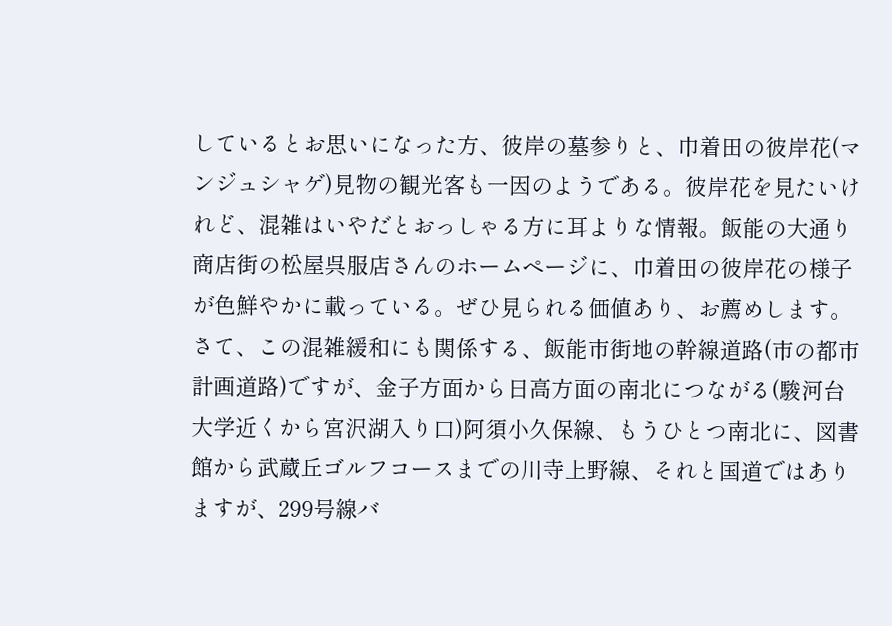しているとお思いになった方、彼岸の墓参りと、巾着田の彼岸花(マンジュシャゲ)見物の観光客も一因のようである。彼岸花を見たいけれど、混雑はいやだとおっしゃる方に耳よりな情報。飯能の大通り商店街の松屋呉服店さんのホームページに、巾着田の彼岸花の様子が色鮮やかに載っている。ぜひ見られる価値あり、お薦めします。さて、この混雑緩和にも関係する、飯能市街地の幹線道路(市の都市計画道路)ですが、金子方面から日高方面の南北につながる(駿河台大学近くから宮沢湖入り口)阿須小久保線、もうひとつ南北に、図書館から武蔵丘ゴルフコースまでの川寺上野線、それと国道ではありますが、299号線バ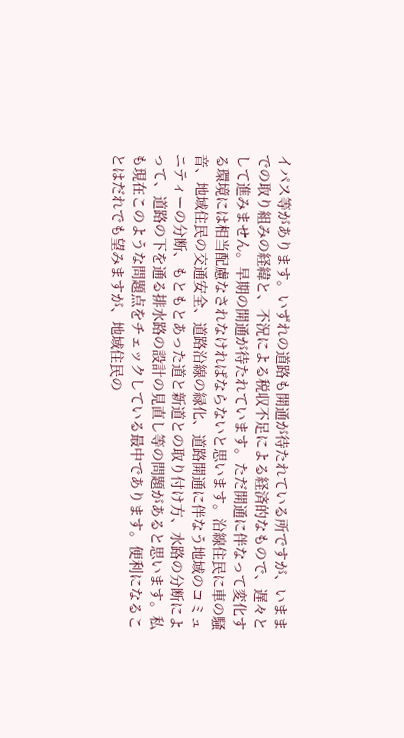イパス等があります。いずれの道路も開通が待たれている所ですが、いままでの取り組みの経緯と、不況による税収不足による経済的なもので、遅々として進みません。早期の開通が待たれています。ただ開通に伴なって変化する環境には相当配慮なされなければならないと思います。沿線住民に車の騒音、地域住民の交通安全、道路沿線の緑化、道路開通に伴なう地域のコミュニティーの分断、もともとあった道と新道との取り付け方、水路の分断によって、道路の下を通る排水路の設計の見直し等の問題があると思います。私も現在このような問題点をチェックしている最中であります。便利になることはだれでも望みますが、地域住民の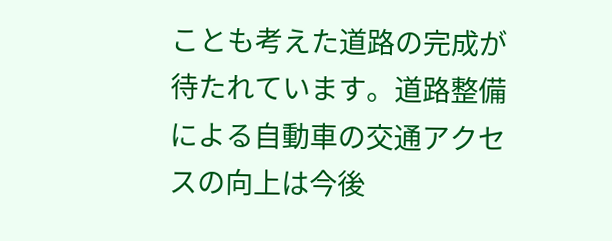ことも考えた道路の完成が待たれています。道路整備による自動車の交通アクセスの向上は今後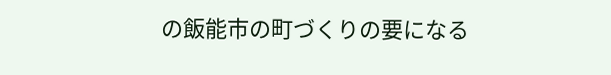の飯能市の町づくりの要になる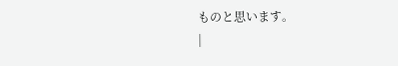ものと思います。
|